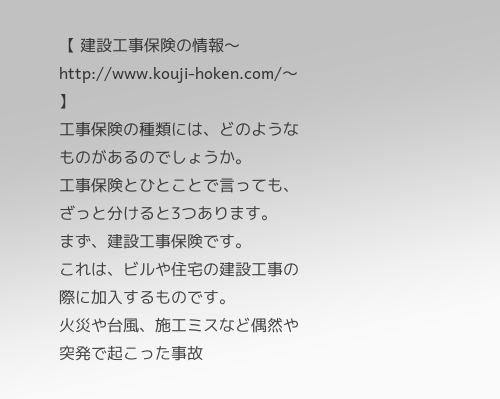【 建設工事保険の情報〜http://www.kouji-hoken.com/〜 】
工事保険の種類には、どのようなものがあるのでしょうか。
工事保険とひとことで言っても、ざっと分けると3つあります。
まず、建設工事保険です。
これは、ビルや住宅の建設工事の際に加入するものです。
火災や台風、施工ミスなど偶然や突発で起こった事故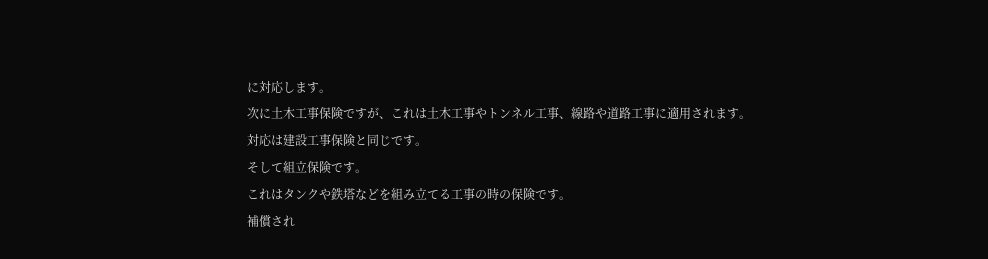に対応します。
次に土木工事保険ですが、これは土木工事やトンネル工事、線路や道路工事に適用されます。
対応は建設工事保険と同じです。
そして組立保険です。
これはタンクや鉄塔などを組み立てる工事の時の保険です。
補償され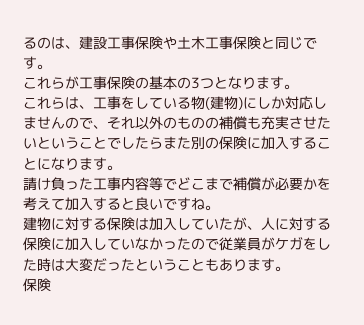るのは、建設工事保険や土木工事保険と同じです。
これらが工事保険の基本の3つとなります。
これらは、工事をしている物(建物)にしか対応しませんので、それ以外のものの補償も充実させたいということでしたらまた別の保険に加入することになります。
請け負った工事内容等でどこまで補償が必要かを考えて加入すると良いですね。
建物に対する保険は加入していたが、人に対する保険に加入していなかったので従業員がケガをした時は大変だったということもあります。
保険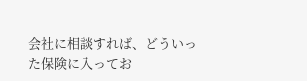会社に相談すれば、どういった保険に入ってお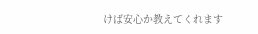けば安心か教えてくれます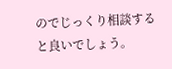のでじっくり相談すると良いでしょう。